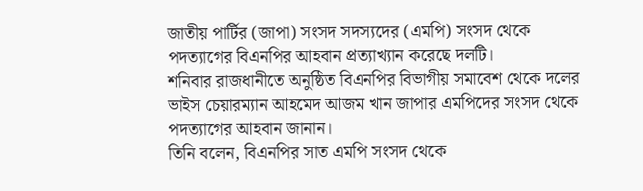জাতীয় পার্টির (জাপা) সংসদ সদস্যদের (এমপি) সংসদ থেকে পদত্যাগের বিএনপির আহবান প্রত্যাখ্যান করেছে দলটি।
শনিবার রাজধানীতে অনুষ্ঠিত বিএনপির বিভাগীয় সমাবেশ থেকে দলের ভাইস চেয়ারম্যান আহমেদ আজম খান জাপার এমপিদের সংসদ থেকে পদত্যাগের আহবান জানান।
তিনি বলেন, বিএনপির সাত এমপি সংসদ থেকে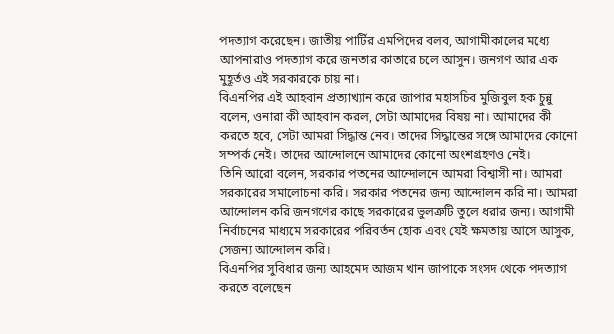পদত্যাগ করেছেন। জাতীয় পার্টির এমপিদের বলব, আগামীকালের মধ্যে আপনারাও পদত্যাগ করে জনতার কাতারে চলে আসুন। জনগণ আর এক মুহূর্তও এই সরকারকে চায় না।
বিএনপির এই আহবান প্রত্যাখ্যান করে জাপার মহাসচিব মুজিবুল হক চুন্নু বলেন, ওনারা কী আহবান করল, সেটা আমাদের বিষয় না। আমাদের কী করতে হবে, সেটা আমরা সিদ্ধান্ত নেব। তাদের সিদ্ধান্তের সঙ্গে আমাদের কোনো সম্পর্ক নেই। তাদের আন্দোলনে আমাদের কোনো অংশগ্রহণও নেই।
তিনি আরো বলেন, সরকার পতনের আন্দোলনে আমরা বিশ্বাসী না। আমরা সরকারের সমালোচনা করি। সরকার পতনের জন্য আন্দোলন করি না। আমরা আন্দোলন করি জনগণের কাছে সরকারের ভুলত্রুটি তুলে ধরার জন্য। আগামী নির্বাচনের মাধ্যমে সরকারের পরিবর্তন হোক এবং যেই ক্ষমতায় আসে আসুক, সেজন্য আন্দোলন করি।
বিএনপির সুবিধার জন্য আহমেদ আজম খান জাপাকে সংসদ থেকে পদত্যাগ করতে বলেছেন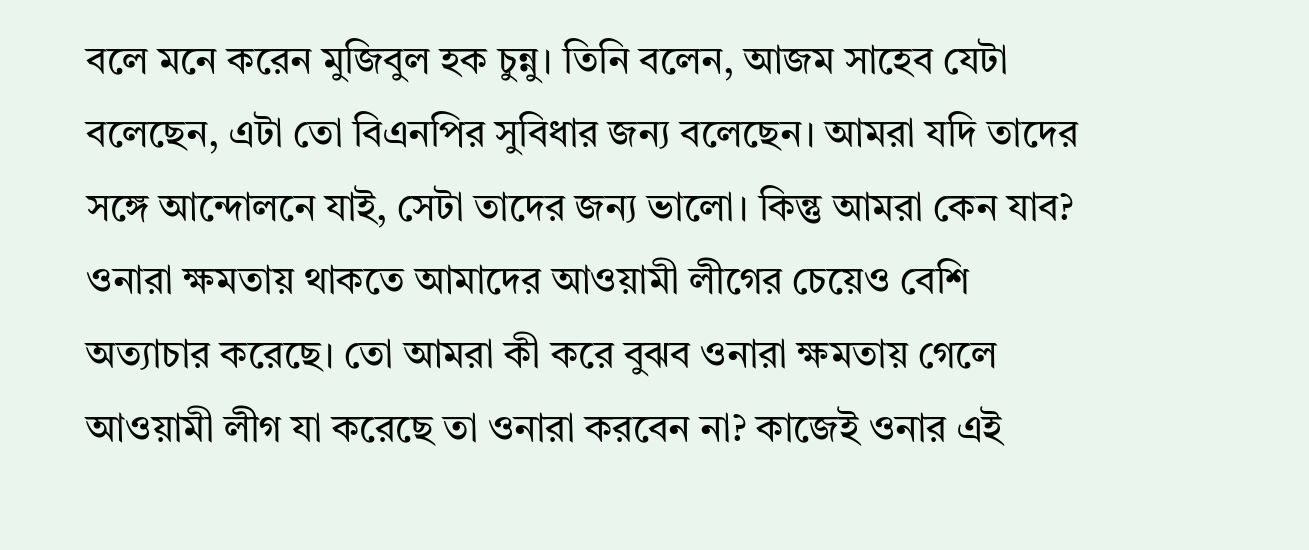বলে মনে করেন মুজিবুল হক চুন্নু। তিনি বলেন, আজম সাহেব যেটা বলেছেন, এটা তো বিএনপির সুবিধার জন্য বলেছেন। আমরা যদি তাদের সঙ্গে আন্দোলনে যাই, সেটা তাদের জন্য ভালো। কিন্তু আমরা কেন যাব? ওনারা ক্ষমতায় থাকতে আমাদের আওয়ামী লীগের চেয়েও বেশি অত্যাচার করেছে। তো আমরা কী করে বুঝব ওনারা ক্ষমতায় গেলে আওয়ামী লীগ যা করেছে তা ওনারা করবেন না? কাজেই ওনার এই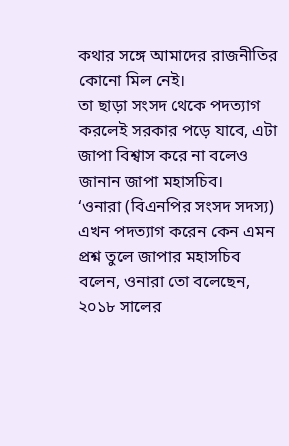কথার সঙ্গে আমাদের রাজনীতির কোনো মিল নেই।
তা ছাড়া সংসদ থেকে পদত্যাগ করলেই সরকার পড়ে যাবে, এটা জাপা বিশ্বাস করে না বলেও জানান জাপা মহাসচিব।
‘ওনারা (বিএনপির সংসদ সদস্য) এখন পদত্যাগ করেন কেন এমন প্রশ্ন তুলে জাপার মহাসচিব বলেন, ওনারা তো বলেছেন, ২০১৮ সালের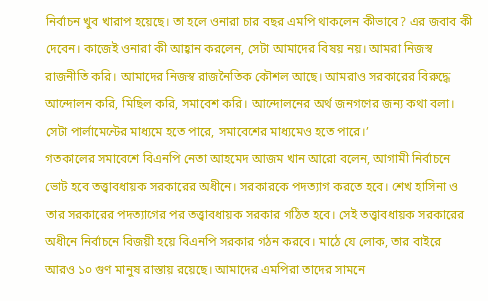নির্বাচন খুব খারাপ হয়েছে। তা হলে ওনারা চার বছর এমপি থাকলেন কীভাবে? এর জবাব কী দেবেন। কাজেই ওনারা কী আহ্বান করলেন, সেটা আমাদের বিষয় নয়। আমরা নিজস্ব রাজনীতি করি। আমাদের নিজস্ব রাজনৈতিক কৌশল আছে। আমরাও সরকারের বিরুদ্ধে আন্দোলন করি, মিছিল করি, সমাবেশ করি। আন্দোলনের অর্থ জনগণের জন্য কথা বলা। সেটা পার্লামেন্টের মাধ্যমে হতে পারে, সমাবেশের মাধ্যমেও হতে পারে।’
গতকালের সমাবেশে বিএনপি নেতা আহমেদ আজম খান আরো বলেন, আগামী নির্বাচনে ভোট হবে তত্ত্বাবধায়ক সরকারের অধীনে। সরকারকে পদত্যাগ করতে হবে। শেখ হাসিনা ও তার সরকারের পদত্যাগের পর তত্ত্বাবধায়ক সরকার গঠিত হবে। সেই তত্ত্বাবধায়ক সরকারের অধীনে নির্বাচনে বিজয়ী হয়ে বিএনপি সরকার গঠন করবে। মাঠে যে লোক, তার বাইরে আরও ১০ গুণ মানুষ রাস্তায় রয়েছে। আমাদের এমপিরা তাদের সামনে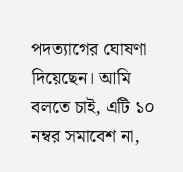পদত্যাগের ঘোষণা দিয়েছেন। আমি বলতে চাই, এটি ১০ নম্বর সমাবেশ না,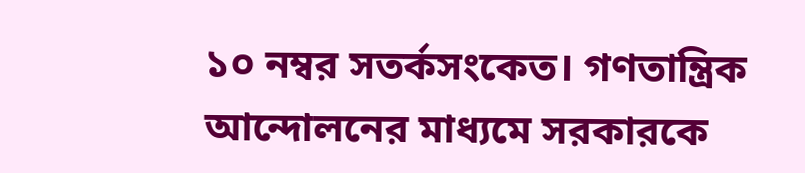১০ নম্বর সতর্কসংকেত। গণতান্ত্রিক আন্দোলনের মাধ্যমে সরকারকে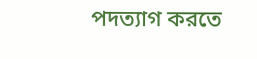পদত্যাগ করতে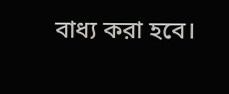বাধ্য করা হবে।